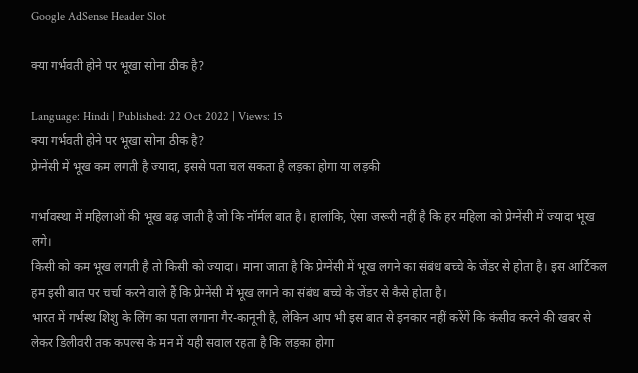Google AdSense Header Slot

क्या गर्भवती होने पर भूखा सोना ठीक है?

Language: Hindi | Published: 22 Oct 2022 | Views: 15
क्या गर्भवती होने पर भूखा सोना ठीक है?
प्रेग्‍नेंसी में भूख कम लगती है ज्‍यादा, इससे पता चल सकता है लड़का होगा या लड़की

गर्भावस्‍था में महिलाओं की भूख बढ़ जाती है जो कि नॉर्मल बात है। हालांकि, ऐसा जरूरी नहीं है कि हर महिला को प्रेग्‍नेंसी में ज्‍यादा भूख लगे।
किसी को कम भूख लगती है तो किसी को ज्‍यादा। माना जाता है कि प्रेग्‍नेंसी में भूख लगने का संबंध बच्‍चे के जेंडर से होता है। इस आर्टिकल हम इसी बात पर चर्चा करने वाले हैं कि प्रेग्‍नेंसी में भूख लगने का संबंध बच्‍चे के जेंडर से कैसे होता है।
भारत में गर्भस्‍थ शिशु के लिंग का पता लगाना गैर-कानूनी है, लेकिन आप भी इस बात से इनकार नहीं करेंगें कि कंसीव करने की खबर से लेकर डिलीवरी तक कपल्‍स के मन में यही सवाल रहता है कि लड़का होगा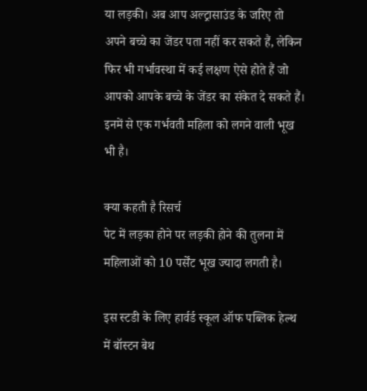या लड़की। अब आप अल्‍ट्रासाउंड के जरिए तो अपने बच्‍चे का जेंडर पता नहीं कर सकते हैं, लेकिन फिर भी गर्भावस्‍था में कई लक्षण ऐसे होते हैं जो आपको आपके बच्‍चे के जेंडर का संकेत दे सकते हैं। इनमें से एक गर्भवती महिला को लगने वाली भूख भी है।

क्‍या कहती है रिसर्च
पेट में लड़का होने पर लड़की होने की तुलना में महिलाओं को 10 पर्सेंट भूख ज्‍यादा लगती है।

इस स्‍टडी के लिए हार्वर्ड स्‍कूल ऑफ पब्लिक हेल्‍थ में बॉस्‍टन बेथ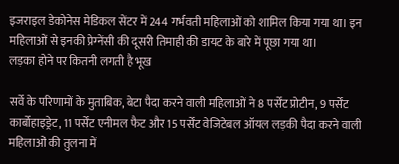इजराइल डेकोनेस मेडिकल सेंटर में 244 गर्भवती महिलाओं को शामिल किया गया था। इन महिलाओं से इनकी प्रेग्‍नेंसी की दूसरी तिमाही की डायट के बारे में पूछा गया था।
लड़का होने पर कितनी लगती है भूख

सर्वे के परिणामों के मुताबिक, बेटा पैदा करने वाली महिलाओं ने 8 पर्सेंट प्रोटीन, 9 पर्सेंट कार्बोहाइड्रेट, 11 पर्सेंट एनीमल फैट और 15 पर्सेंट वेजिटेबल ऑयल लड़की पैदा करने वाली महिलाओं की तुलना में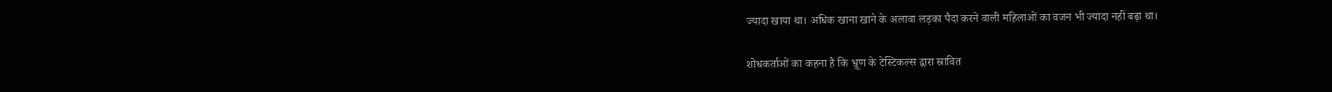ज्‍यादा खाया था। अधिक खाना खाने के अलावा लड़का पैदा करने वाली महिलाओं का वजन भी ज्‍यादा नहीं बढ़ा था।

शोधकर्ताओं का कहना है कि भ्रूण के टेस्टिकल्‍स द्वारा स्रावित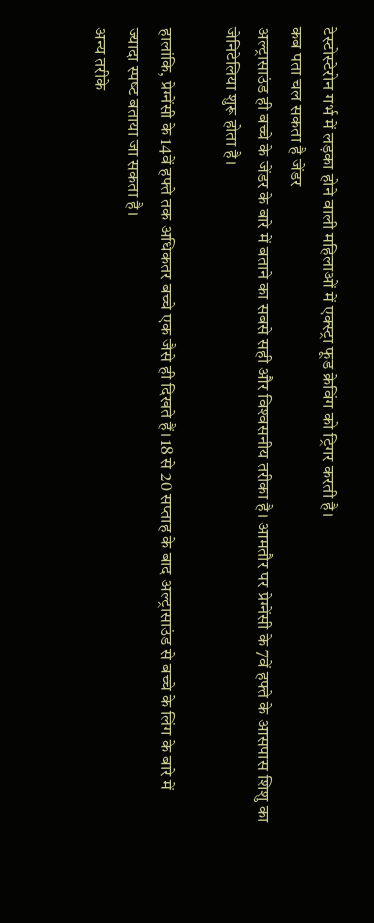टेस्‍टोस्‍टेरोन गर्भ में लड़का होने वाली महिलाओं में एक्‍स्‍ट्रा फूड क्रेविंग को ट्रिगर करती है।
कब पता चल सकता है जेंडर
अल्‍ट्रासाउंड ही बच्‍चे के जेंडर के बारे में बताने का सबसे सही और विश्‍वसनीय तरीका है। आमतौर पर प्रेग्‍नेंसी के 7वें हफ्ते के आसपास शिशु का जेनिटेलिया शुरू होता है।

हालांकि, प्रेग्‍नेंसी के 14वें हफ्ते तक अधिकतर बच्‍चे एक जैसे ही दिखते हैं। 18 से 20 सप्‍ताह के बाद अल्‍ट्रासाउंड से बच्‍चे के लिंग के बारे में ज्‍यादा स्‍पष्‍ट बताया जा सकता है।
अन्‍य तरीके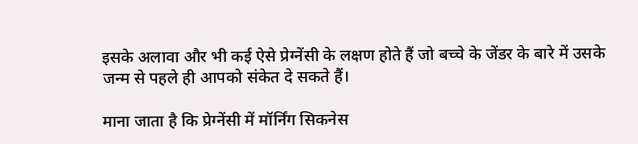इसके अलावा और भी कई ऐसे प्रेग्‍नेंसी के लक्षण होते हैं जो बच्‍चे के जेंडर के बारे में उसके जन्‍म से पहले ही आपको संकेत दे सकते हैं।

माना जाता है कि प्रेग्‍नेंसी में मॉर्निंग सिकनेस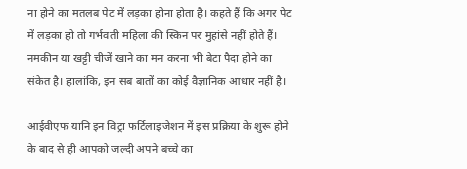ना होने का मतलब पेट में लड़का होना होता है। कहते हैं कि अगर पेट में लड़का हो तो गर्भवती महिला की स्किन पर मुहांसे नहीं होते हैं। नमकीन या खट्टी चीजें खाने का मन करना भी बेटा पैदा होने का संकेत है। हालांकि, इन सब बातों का कोई वैज्ञानिक आधार नहीं है।

आईवीएफ यानि इन विट्रा फर्टिलाइजेशन में इस प्रक्रिया के शुरू होने के बाद से ही आपको जल्‍दी अपने बच्‍चे का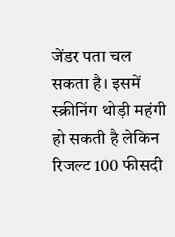जेंडर पता चल सकता है। इसमें स्‍क्रीनिंग थोड़ी महंगी हो सकती है लेकिन रिजल्‍ट 100 फीसदी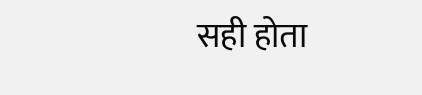सही होता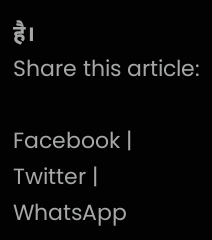है।
Share this article:

Facebook | Twitter | WhatsApp